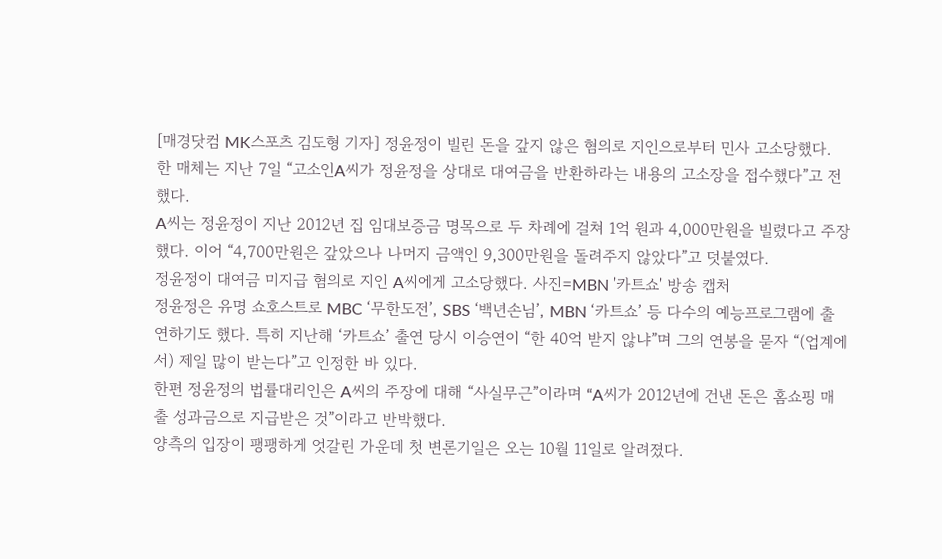[매경닷컴 MK스포츠 김도형 기자] 정윤정이 빌린 돈을 갚지 않은 혐의로 지인으로부터 민사 고소당했다.
한 매체는 지난 7일 “고소인A씨가 정윤정을 상대로 대여금을 반환하라는 내용의 고소장을 접수했다”고 전했다.
A씨는 정윤정이 지난 2012년 집 임대보증금 명목으로 두 차례에 걸쳐 1억 원과 4,000만원을 빌렸다고 주장했다. 이어 “4,700만원은 갚았으나 나머지 금액인 9,300만원을 돌려주지 않았다”고 덧붙였다.
정윤정이 대여금 미지급 혐의로 지인 A씨에게 고소당했다. 사진=MBN '카트쇼' 방송 캡처
정윤정은 유명 쇼호스트로 MBC ‘무한도전’, SBS ‘백년손님’, MBN ‘카트쇼’ 등 다수의 예능프로그램에 출연하기도 했다. 특히 지난해 ‘카트쇼’ 출연 당시 이승연이 “한 40억 받지 않냐”며 그의 연봉을 묻자 “(업계에서) 제일 많이 받는다”고 인정한 바 있다.
한편 정윤정의 법률대리인은 A씨의 주장에 대해 “사실무근”이라며 “A씨가 2012년에 건낸 돈은 홈쇼핑 매출 성과금으로 지급받은 것”이라고 반박했다.
양측의 입장이 팽팽하게 엇갈린 가운데 첫 변론기일은 오는 10월 11일로 알려졌다.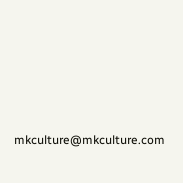mkculture@mkculture.com